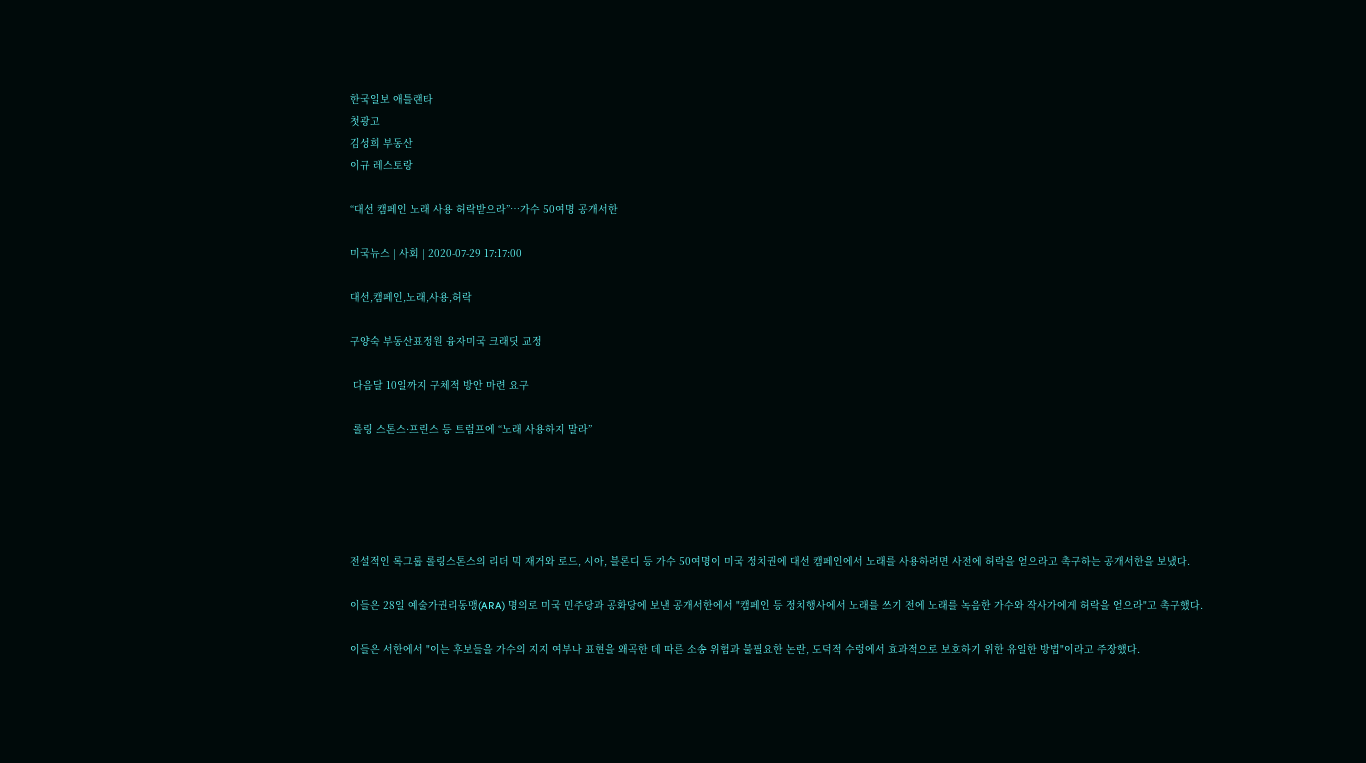한국일보 애틀랜타
첫광고
김성희 부동산
이규 레스토랑

“대선 캠페인 노래 사용 허락받으라”…가수 50여명 공개서한

미국뉴스 | 사회 | 2020-07-29 17:17:00

대선,캠페인,노래,사용,허락

구양숙 부동산표정원 융자미국 크래딧 교정

 다음달 10일까지 구체적 방안 마련 요구

 롤링 스톤스·프린스 등 트럼프에 “노래 사용하지 말라”





전설적인 록그룹 롤링스톤스의 리더 믹 재거와 로드, 시아, 블론디 등 가수 50여명이 미국 정치권에 대선 캠페인에서 노래를 사용하려면 사전에 허락을 얻으라고 촉구하는 공개서한을 보냈다.

이들은 28일 예술가권리동맹(ARA) 명의로 미국 민주당과 공화당에 보낸 공개서한에서 "캠페인 등 정치행사에서 노래를 쓰기 전에 노래를 녹음한 가수와 작사가에게 허락을 얻으라"고 촉구했다.

이들은 서한에서 "이는 후보들을 가수의 지지 여부나 표현을 왜곡한 데 따른 소송 위험과 불필요한 논란, 도덕적 수렁에서 효과적으로 보호하기 위한 유일한 방법"이라고 주장했다.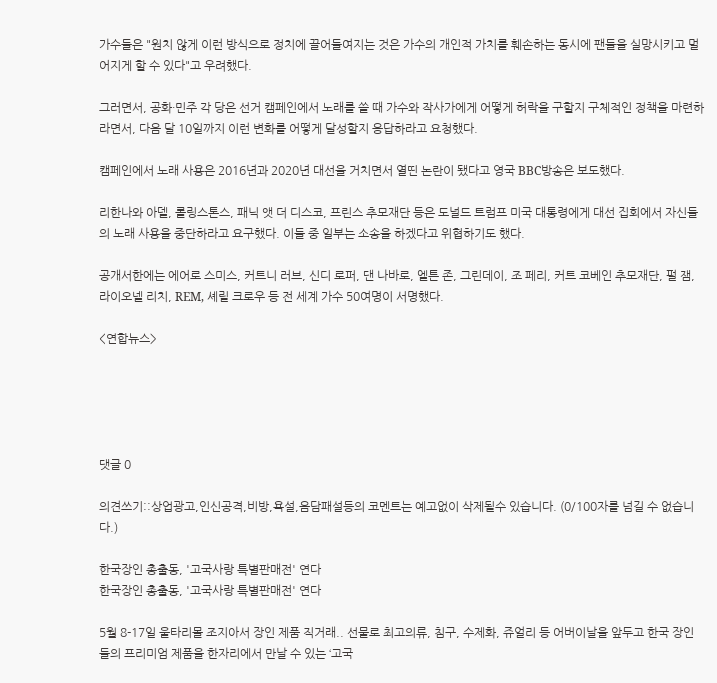가수들은 "원치 않게 이런 방식으로 정치에 끌어들여지는 것은 가수의 개인적 가치를 훼손하는 동시에 팬들을 실망시키고 멀어지게 할 수 있다"고 우려했다.

그러면서, 공화·민주 각 당은 선거 캠페인에서 노래를 쓸 때 가수와 작사가에게 어떻게 허락을 구할지 구체적인 정책을 마련하라면서, 다음 달 10일까지 이런 변화를 어떻게 달성할지 응답하라고 요청했다.

캠페인에서 노래 사용은 2016년과 2020년 대선을 거치면서 열띤 논란이 됐다고 영국 BBC방송은 보도했다.

리한나와 아델, 롤링스톤스, 패닉 앳 더 디스코, 프린스 추모재단 등은 도널드 트럼프 미국 대통령에게 대선 집회에서 자신들의 노래 사용을 중단하라고 요구했다. 이들 중 일부는 소송을 하겠다고 위협하기도 했다.

공개서한에는 에어로 스미스, 커트니 러브, 신디 로퍼, 댄 나바로, 엘튼 존, 그린데이, 조 페리, 커트 코베인 추모재단, 펄 잼, 라이오넬 리치, REM, 셰릴 크로우 등 전 세계 가수 50여명이 서명했다.

<연합뉴스>





댓글 0

의견쓰기::상업광고,인신공격,비방,욕설,음담패설등의 코멘트는 예고없이 삭제될수 있습니다. (0/100자를 넘길 수 없습니다.)

한국장인 총출동, '고국사랑 특별판매전' 연다
한국장인 총출동, '고국사랑 특별판매전' 연다

5월 8-17일 울타리몰 조지아서 장인 제품 직거래.. 선물로 최고의류, 침구, 수제화, 쥬얼리 등 어버이날을 앞두고 한국 장인들의 프리미엄 제품을 한자리에서 만날 수 있는 ‘고국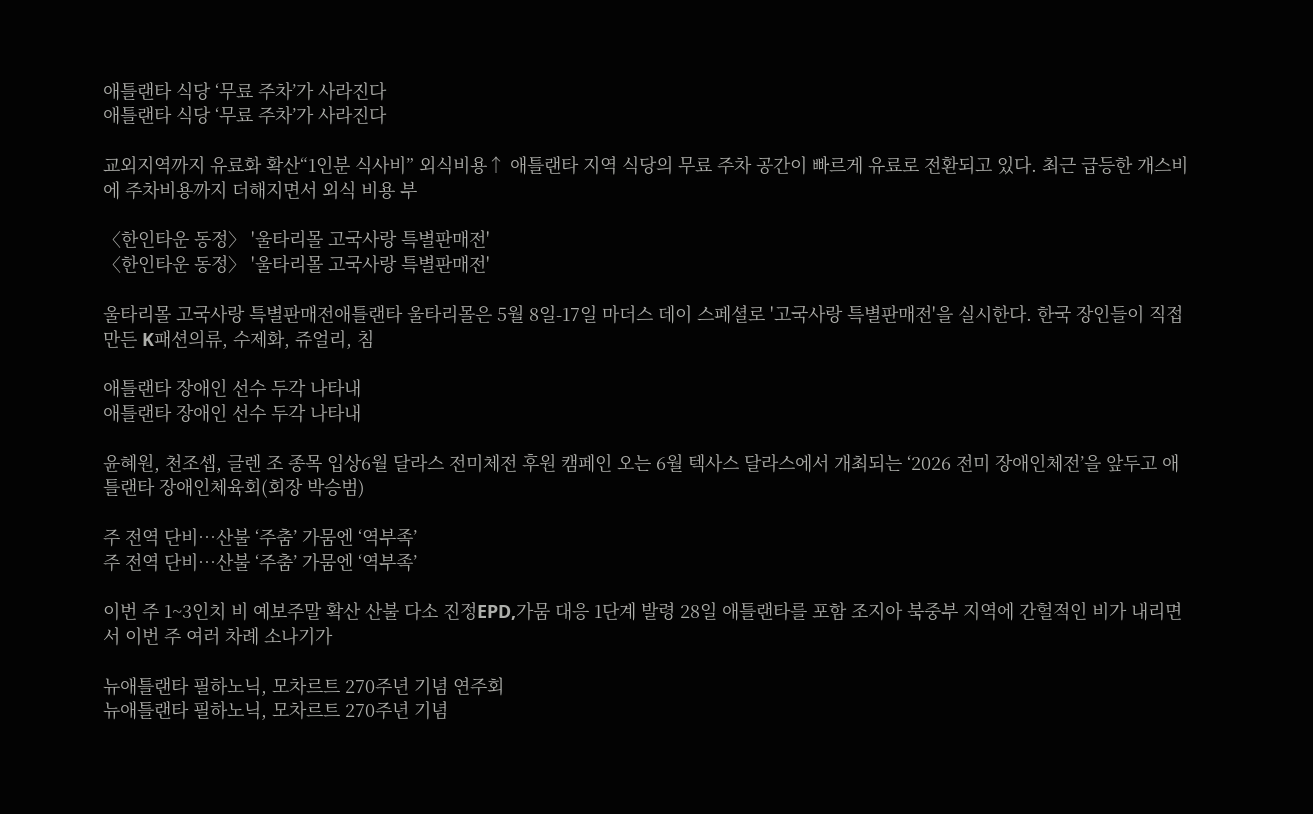애틀랜타 식당 ‘무료 주차’가 사라진다
애틀랜타 식당 ‘무료 주차’가 사라진다

교외지역까지 유료화 확산“1인분 식사비” 외식비용↑ 애틀랜타 지역 식당의 무료 주차 공간이 빠르게 유료로 전환되고 있다. 최근 급등한 개스비에 주차비용까지 더해지면서 외식 비용 부

〈한인타운 동정〉 '울타리몰 고국사랑 특별판매전'
〈한인타운 동정〉 '울타리몰 고국사랑 특별판매전'

울타리몰 고국사랑 특별판매전애틀랜타 울타리몰은 5월 8일-17일 마더스 데이 스페셜로 '고국사랑 특별판매전'을 실시한다. 한국 장인들이 직접 만든 K패션의류, 수제화, 쥬얼리, 침

애틀랜타 장애인 선수 두각 나타내
애틀랜타 장애인 선수 두각 나타내

윤혜원, 천조셉, 글렌 조 종목 입상6월 달라스 전미체전 후원 캠페인 오는 6월 텍사스 달라스에서 개최되는 ‘2026 전미 장애인체전’을 앞두고 애틀랜타 장애인체육회(회장 박승범)

주 전역 단비…산불 ‘주춤’ 가뭄엔 ‘역부족’
주 전역 단비…산불 ‘주춤’ 가뭄엔 ‘역부족’

이번 주 1~3인치 비 예보주말 확산 산불 다소 진정EPD,가뭄 대응 1단계 발령 28일 애틀랜타를 포함 조지아 북중부 지역에 간헐적인 비가 내리면서 이번 주 여러 차례 소나기가

뉴애틀랜타 필하노닉, 모차르트 270주년 기념 연주회
뉴애틀랜타 필하노닉, 모차르트 270주년 기념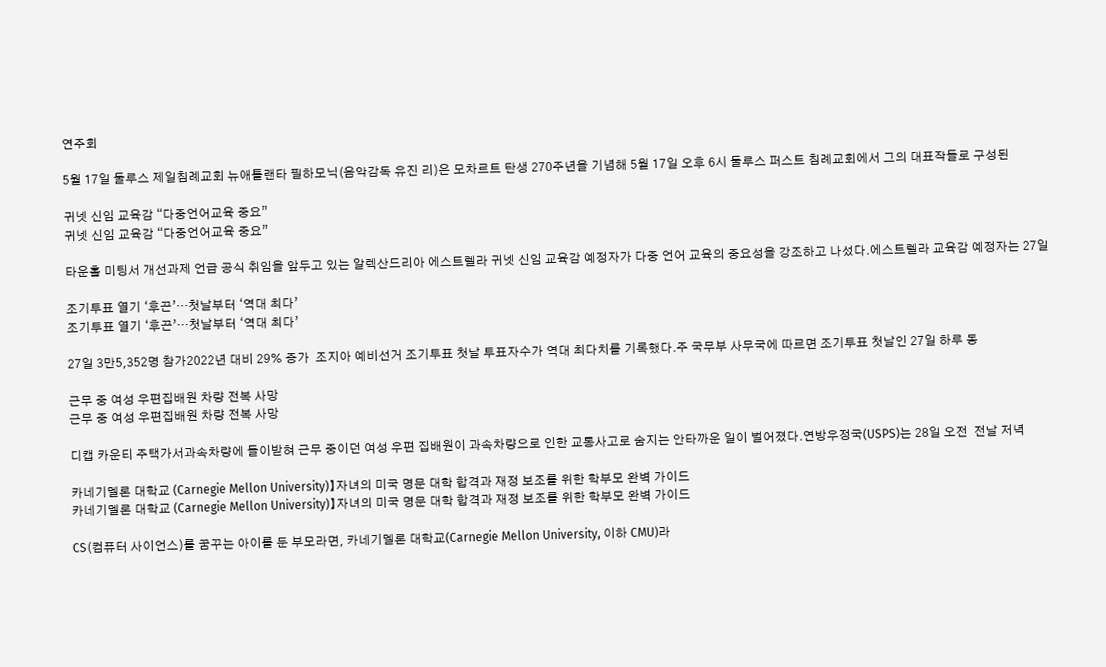연주회

5월 17일 둘루스 제일침례교회 뉴애틀랜타 필하모닉(음악감독 유진 리)은 모차르트 탄생 270주년을 기념해 5월 17일 오후 6시 둘루스 퍼스트 침례교회에서 그의 대표작들로 구성된

귀넷 신임 교육감 “다중언어교육 중요”
귀넷 신임 교육감 “다중언어교육 중요”

타운홀 미팅서 개선과제 언급 공식 취임을 앞두고 있는 알렉산드리아 에스트렐라 귀넷 신임 교육감 예정자가 다중 언어 교육의 중요성을 강조하고 나섰다.에스트렐라 교육감 예정자는 27일

조기투표 열기 ‘후끈’…첫날부터 ‘역대 최다’
조기투표 열기 ‘후끈’…첫날부터 ‘역대 최다’

27일 3만5,352명 참가2022년 대비 29% 증가  조지아 예비선거 조기투표 첫날 투표자수가 역대 최다치를 기록했다.주 국무부 사무국에 따르면 조기투표 첫날인 27일 하루 동

근무 중 여성 우편집배원 차량 전복 사망
근무 중 여성 우편집배원 차량 전복 사망

디캡 카운티 주택가서과속차량에 들이받혀 근무 중이던 여성 우편 집배원이 과속차량으로 인한 교통사고로 숨지는 안타까운 일이 벌어졌다.연방우정국(USPS)는 28일 오전  전날 저녁

카네기멜론 대학교 (Carnegie Mellon University)】자녀의 미국 명문 대학 합격과 재정 보조를 위한 학부모 완벽 가이드
카네기멜론 대학교 (Carnegie Mellon University)】자녀의 미국 명문 대학 합격과 재정 보조를 위한 학부모 완벽 가이드

CS(컴퓨터 사이언스)를 꿈꾸는 아이를 둔 부모라면, 카네기멜론 대학교(Carnegie Mellon University, 이하 CMU)라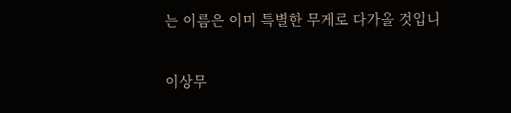는 이름은 이미 특별한 무게로 다가올 것입니

이상무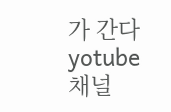가 간다 yotube 채널